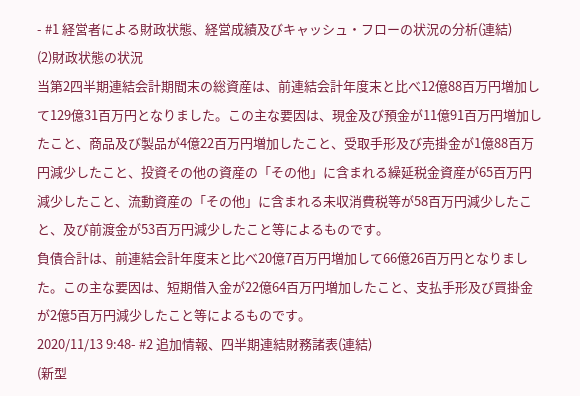- #1 経営者による財政状態、経営成績及びキャッシュ・フローの状況の分析(連結)
(2)財政状態の状況
当第2四半期連結会計期間末の総資産は、前連結会計年度末と比べ12億88百万円増加して129億31百万円となりました。この主な要因は、現金及び預金が11億91百万円増加したこと、商品及び製品が4億22百万円増加したこと、受取手形及び売掛金が1億88百万円減少したこと、投資その他の資産の「その他」に含まれる繰延税金資産が65百万円減少したこと、流動資産の「その他」に含まれる未収消費税等が58百万円減少したこと、及び前渡金が53百万円減少したこと等によるものです。
負債合計は、前連結会計年度末と比べ20億7百万円増加して66億26百万円となりました。この主な要因は、短期借入金が22億64百万円増加したこと、支払手形及び買掛金が2億5百万円減少したこと等によるものです。
2020/11/13 9:48- #2 追加情報、四半期連結財務諸表(連結)
(新型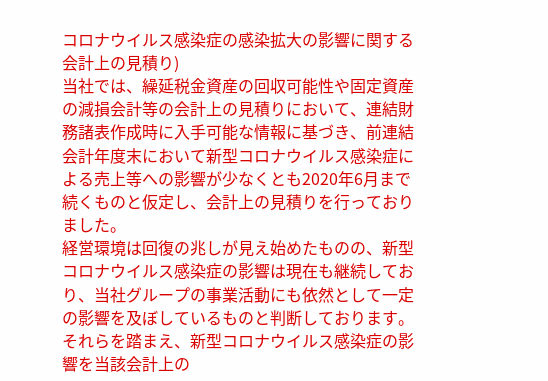コロナウイルス感染症の感染拡大の影響に関する会計上の見積り)
当社では、繰延税金資産の回収可能性や固定資産の減損会計等の会計上の見積りにおいて、連結財務諸表作成時に入手可能な情報に基づき、前連結会計年度末において新型コロナウイルス感染症による売上等への影響が少なくとも2020年6月まで続くものと仮定し、会計上の見積りを行っておりました。
経営環境は回復の兆しが見え始めたものの、新型コロナウイルス感染症の影響は現在も継続しており、当社グループの事業活動にも依然として一定の影響を及ぼしているものと判断しております。それらを踏まえ、新型コロナウイルス感染症の影響を当該会計上の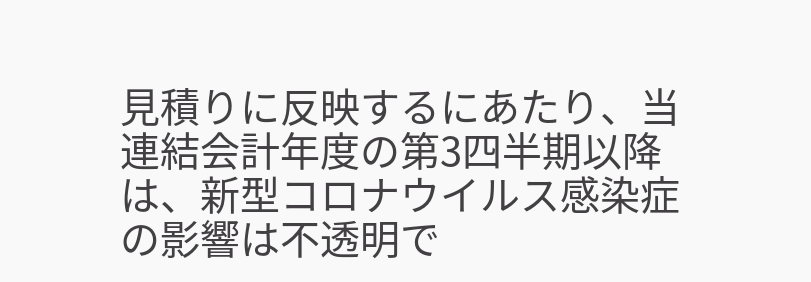見積りに反映するにあたり、当連結会計年度の第3四半期以降は、新型コロナウイルス感染症の影響は不透明で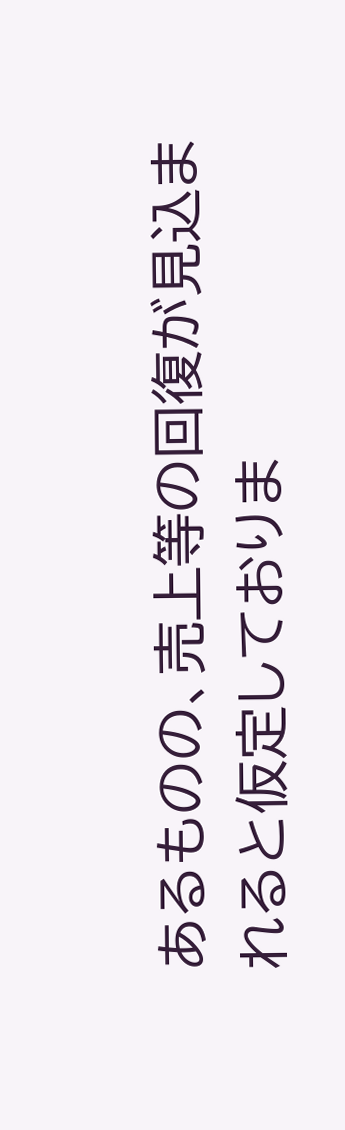あるものの、売上等の回復が見込まれると仮定しておりま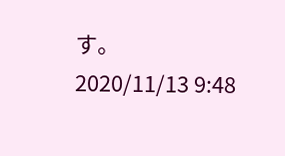す。
2020/11/13 9:48